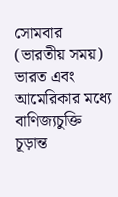সোমবার (ভারতীয় সময়) ভারত এবং আমেরিকার মধ্যে বাণিজ্যচুক্তি চূড়ান্ত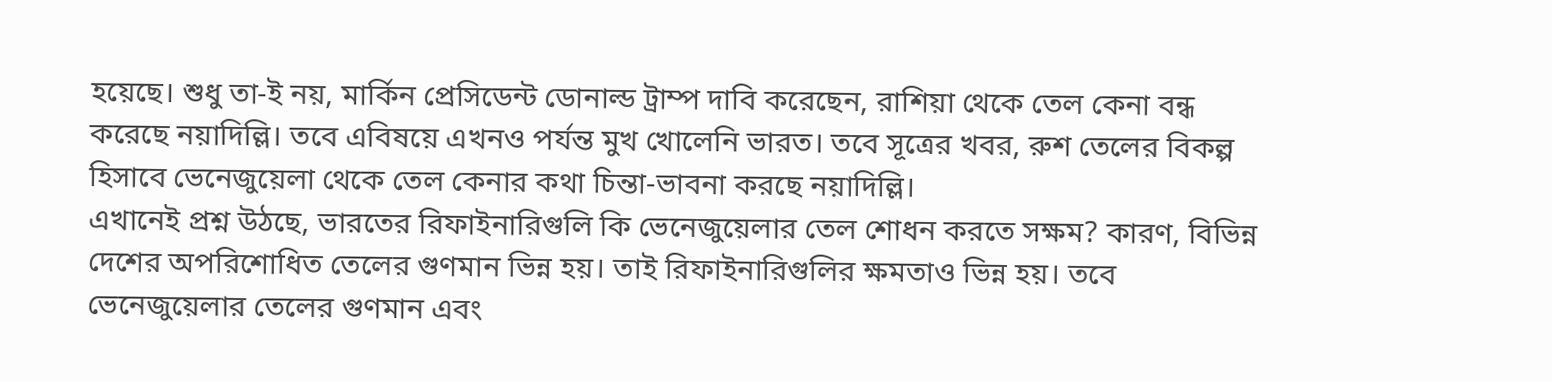হয়েছে। শুধু তা-ই নয়, মার্কিন প্রেসিডেন্ট ডোনাল্ড ট্রাম্প দাবি করেছেন, রাশিয়া থেকে তেল কেনা বন্ধ করেছে নয়াদিল্লি। তবে এবিষয়ে এখনও পর্যন্ত মুখ খোলেনি ভারত। তবে সূত্রের খবর, রুশ তেলের বিকল্প হিসাবে ভেনেজুয়েলা থেকে তেল কেনার কথা চিন্তা-ভাবনা করছে নয়াদিল্লি।
এখানেই প্রশ্ন উঠছে, ভারতের রিফাইনারিগুলি কি ভেনেজুয়েলার তেল শোধন করতে সক্ষম? কারণ, বিভিন্ন দেশের অপরিশোধিত তেলের গুণমান ভিন্ন হয়। তাই রিফাইনারিগুলির ক্ষমতাও ভিন্ন হয়। তবে ভেনেজুয়েলার তেলের গুণমান এবং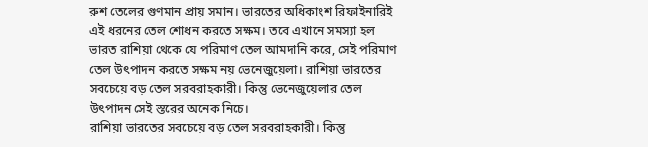রুশ তেলের গুণমান প্রায় সমান। ভারতের অধিকাংশ রিফাইনারিই এই ধরনের তেল শোধন করতে সক্ষম। তবে এখানে সমস্যা হল ভারত রাশিয়া থেকে যে পরিমাণ তেল আমদানি করে, সেই পরিমাণ তেল উৎপাদন করতে সক্ষম নয় ভেনেজুয়েলা। রাশিয়া ভারতের সবচেয়ে বড় তেল সরবরাহকারী। কিন্তু ভেনেজুয়েলার তেল উৎপাদন সেই স্তরের অনেক নিচে।
রাশিয়া ভারতের সবচেয়ে বড় তেল সরবরাহকারী। কিন্তু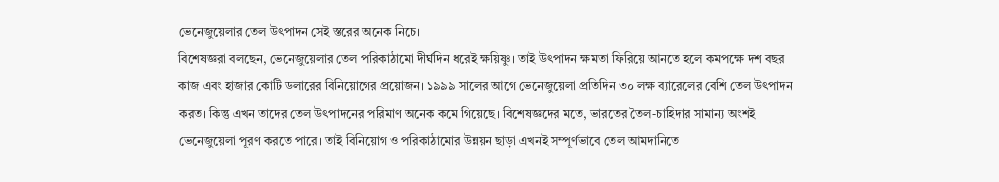ভেনেজুয়েলার তেল উৎপাদন সেই স্তরের অনেক নিচে।
বিশেষজ্ঞরা বলছেন, ভেনেজুয়েলার তেল পরিকাঠামো দীর্ঘদিন ধরেই ক্ষয়িষ্ণু। তাই উৎপাদন ক্ষমতা ফিরিয়ে আনতে হলে কমপক্ষে দশ বছর কাজ এবং হাজার কোটি ডলারের বিনিয়োগের প্রয়োজন। ১৯৯৯ সালের আগে ভেনেজুয়েলা প্রতিদিন ৩০ লক্ষ ব্যারেলের বেশি তেল উৎপাদন করত। কিন্তু এখন তাদের তেল উৎপাদনের পরিমাণ অনেক কমে গিয়েছে। বিশেষজ্ঞদের মতে, ভারতের তৈল-চাহিদার সামান্য অংশই ভেনেজুয়েলা পূরণ করতে পারে। তাই বিনিয়োগ ও পরিকাঠামোর উন্নয়ন ছাড়া এখনই সম্পূর্ণভাবে তেল আমদানিতে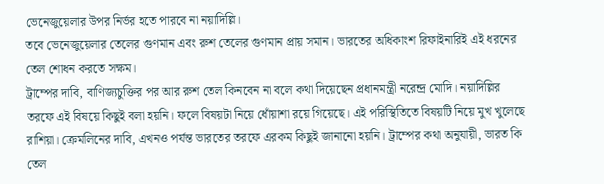ভেনেজুয়েলার উপর নির্ভর হতে পারবে না নয়াদিল্লি।
তবে ভেনেজুয়েলার তেলের গুণমান এবং রুশ তেলের গুণমান প্রায় সমান। ভারতের অধিকাংশ রিফাইনারিই এই ধরনের তেল শোধন করতে সক্ষম।
ট্রাম্পের দাবি, বাণিজ্যচুক্তির পর আর রুশ তেল কিনবেন না বলে কথা দিয়েছেন প্রধানমন্ত্রী নরেন্দ্র মোদি। নয়াদিল্লির তরফে এই বিষয়ে কিছুই বলা হয়নি। ফলে বিষয়টা নিয়ে ধোঁয়াশা রয়ে গিয়েছে। এই পরিস্থিতিতে বিষয়টি নিয়ে মুখ খুলেছে রাশিয়া। ক্রেমলিনের দাবি, এখনও পর্যন্ত ভারতের তরফে এরকম কিছুই জানানো হয়নি। ট্রাম্পের কথা অনুযায়ী, ভারত কি তেল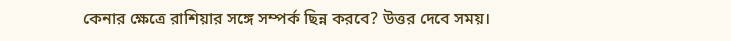কেনার ক্ষেত্রে রাশিয়ার সঙ্গে সম্পর্ক ছিন্ন করবে? উত্তর দেবে সময়।